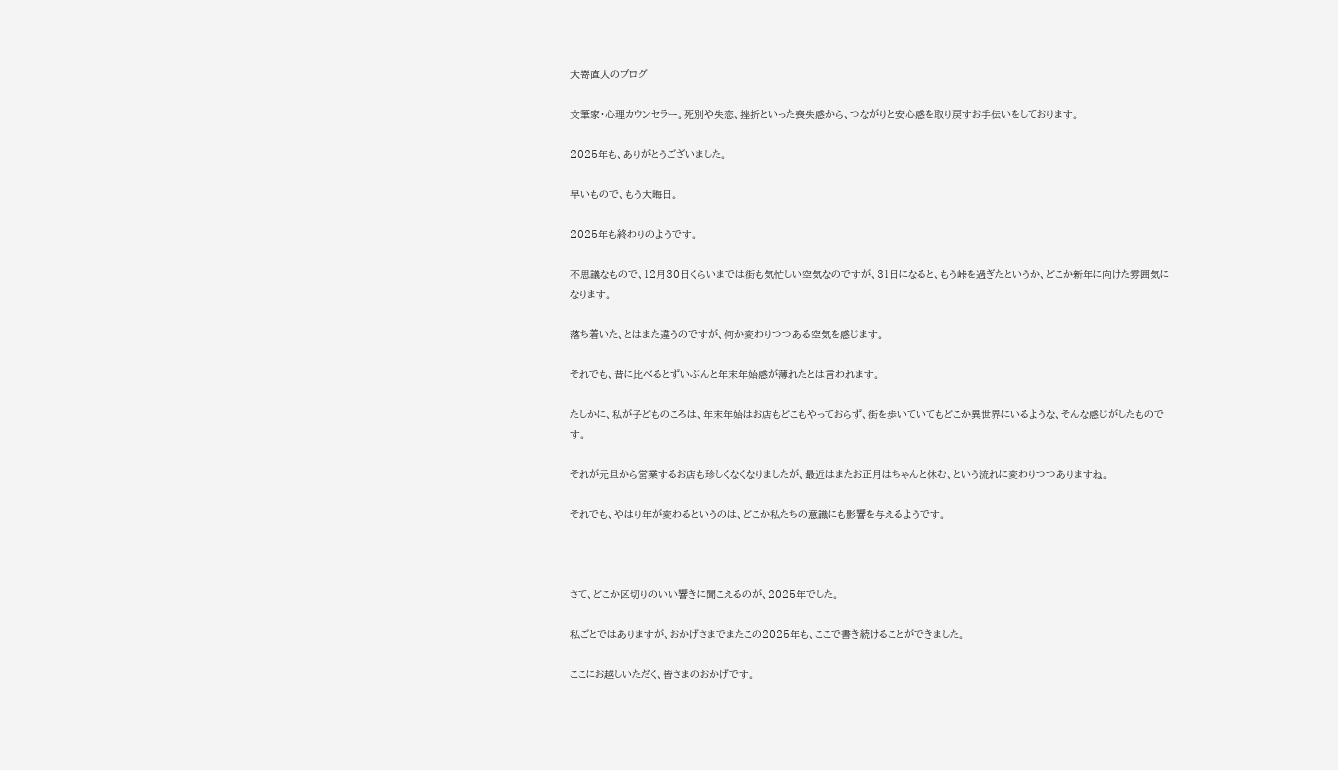大嵜直人のブログ

文筆家・心理カウンセラー。死別や失恋、挫折といった喪失感から、つながりと安心感を取り戻すお手伝いをしております。

2025年も、ありがとうございました。

早いもので、もう大晦日。

2025年も終わりのようです。

不思議なもので、12月30日くらいまでは街も気忙しい空気なのですが、31日になると、もう峠を過ぎたというか、どこか新年に向けた雰囲気になります。

落ち着いた、とはまた違うのですが、何か変わりつつある空気を感じます。

それでも、昔に比べるとずいぶんと年末年始感が薄れたとは言われます。

たしかに、私が子どものころは、年末年始はお店もどこもやっておらず、街を歩いていてもどこか異世界にいるような、そんな感じがしたものです。

それが元旦から営業するお店も珍しくなくなりましたが、最近はまたお正月はちゃんと休む、という流れに変わりつつありますね。

それでも、やはり年が変わるというのは、どこか私たちの意識にも影響を与えるようです。



さて、どこか区切りのいい響きに聞こえるのが、2025年でした。

私ごとではありますが、おかげさまでまたこの2025年も、ここで書き続けることができました。

ここにお越しいただく、皆さまのおかげです。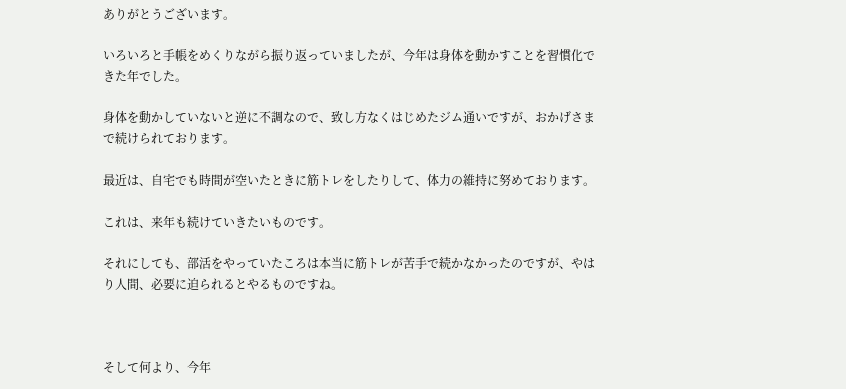ありがとうございます。

いろいろと手帳をめくりながら振り返っていましたが、今年は身体を動かすことを習慣化できた年でした。

身体を動かしていないと逆に不調なので、致し方なくはじめたジム通いですが、おかげさまで続けられております。

最近は、自宅でも時間が空いたときに筋トレをしたりして、体力の維持に努めております。

これは、来年も続けていきたいものです。

それにしても、部活をやっていたころは本当に筋トレが苦手で続かなかったのですが、やはり人間、必要に迫られるとやるものですね。



そして何より、今年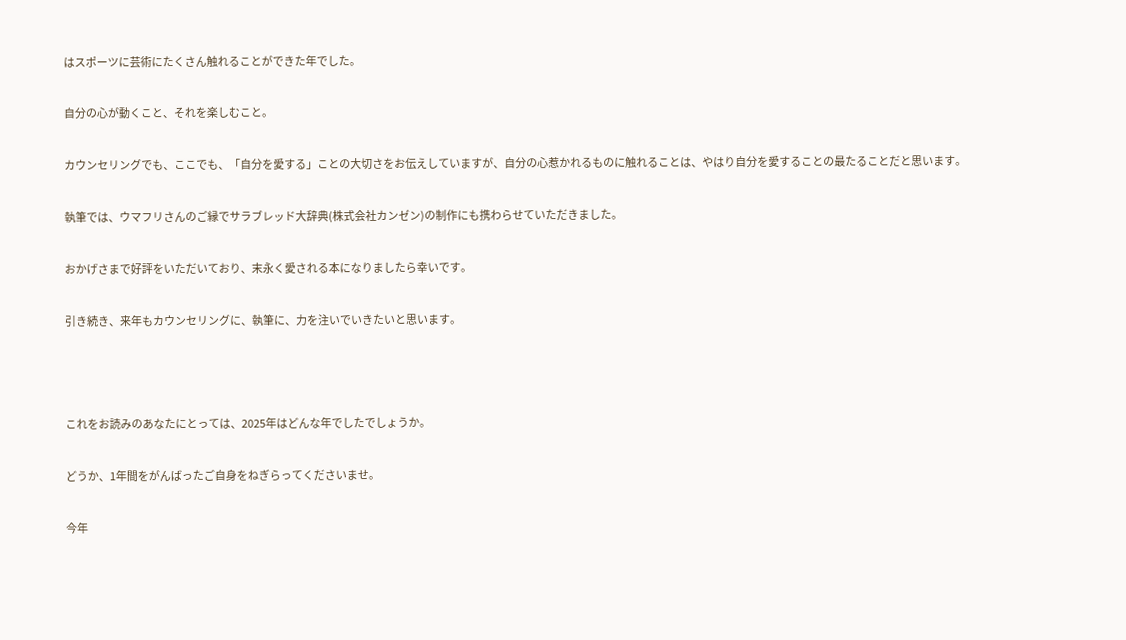はスポーツに芸術にたくさん触れることができた年でした。

自分の心が動くこと、それを楽しむこと。

カウンセリングでも、ここでも、「自分を愛する」ことの大切さをお伝えしていますが、自分の心惹かれるものに触れることは、やはり自分を愛することの最たることだと思います。

執筆では、ウマフリさんのご縁でサラブレッド大辞典(株式会社カンゼン)の制作にも携わらせていただきました。

おかげさまで好評をいただいており、末永く愛される本になりましたら幸いです。

引き続き、来年もカウンセリングに、執筆に、力を注いでいきたいと思います。



これをお読みのあなたにとっては、2025年はどんな年でしたでしょうか。

どうか、1年間をがんばったご自身をねぎらってくださいませ。

今年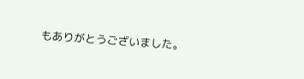もありがとうございました。